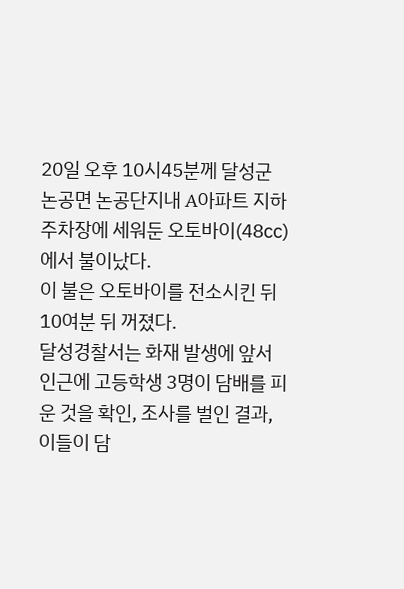20일 오후 10시45분께 달성군 논공면 논공단지내 A아파트 지하주차장에 세워둔 오토바이(48㏄)에서 불이났다.
이 불은 오토바이를 전소시킨 뒤 10여분 뒤 꺼졌다.
달성경찰서는 화재 발생에 앞서 인근에 고등학생 3명이 담배를 피운 것을 확인, 조사를 벌인 결과, 이들이 담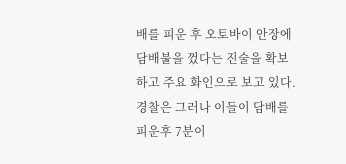배를 피운 후 오토바이 안장에 담배불을 껐다는 진술을 확보하고 주요 화인으로 보고 있다.
경찰은 그러나 이들이 담배를 피운후 7분이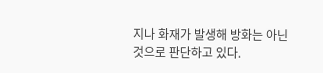지나 화재가 발생해 방화는 아닌 것으로 판단하고 있다.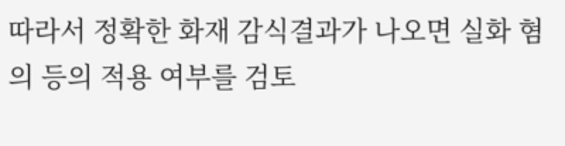따라서 정확한 화재 감식결과가 나오면 실화 혐의 등의 적용 여부를 검토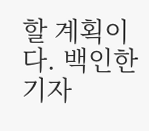할 계획이다. 백인한 기자